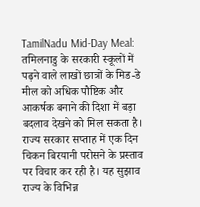TamilNadu Mid-Day Meal: तमिलनाडु के सरकारी स्कूलों में पढ़ने वाले लाखों छात्रों के मिड-डे मील को अधिक पौष्टिक और आकर्षक बनाने की दिशा में बड़ा बदलाव देखने को मिल सकता है। राज्य सरकार सप्ताह में एक दिन चिकन बिरयानी परोसने के प्रस्ताव पर विचार कर रही है। यह सुझाव राज्य के विभिन्न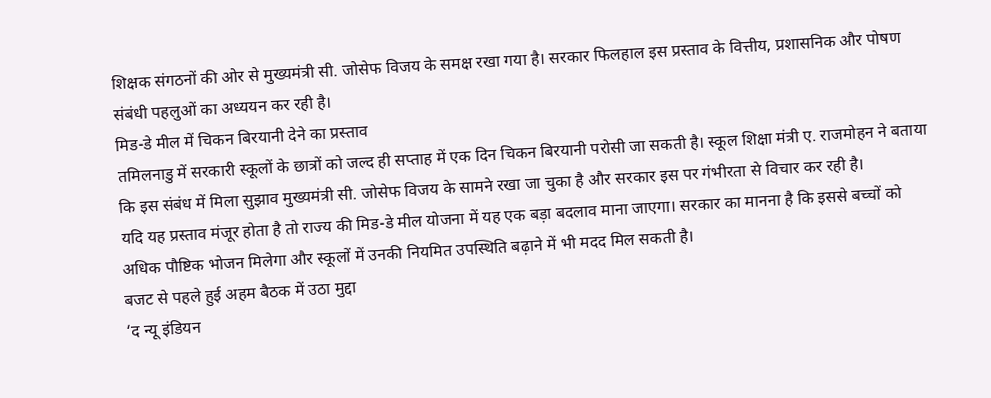शिक्षक संगठनों की ओर से मुख्यमंत्री सी. जोसेफ विजय के समक्ष रखा गया है। सरकार फिलहाल इस प्रस्ताव के वित्तीय, प्रशासनिक और पोषण संबंधी पहलुओं का अध्ययन कर रही है।
मिड-डे मील में चिकन बिरयानी देने का प्रस्ताव
तमिलनाडु में सरकारी स्कूलों के छात्रों को जल्द ही सप्ताह में एक दिन चिकन बिरयानी परोसी जा सकती है। स्कूल शिक्षा मंत्री ए. राजमोहन ने बताया कि इस संबंध में मिला सुझाव मुख्यमंत्री सी. जोसेफ विजय के सामने रखा जा चुका है और सरकार इस पर गंभीरता से विचार कर रही है।
यदि यह प्रस्ताव मंजूर होता है तो राज्य की मिड-डे मील योजना में यह एक बड़ा बदलाव माना जाएगा। सरकार का मानना है कि इससे बच्चों को अधिक पौष्टिक भोजन मिलेगा और स्कूलों में उनकी नियमित उपस्थिति बढ़ाने में भी मदद मिल सकती है।
बजट से पहले हुई अहम बैठक में उठा मुद्दा
‘द न्यू इंडियन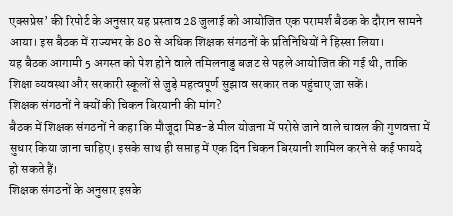एक्सप्रेस’ की रिपोर्ट के अनुसार यह प्रस्ताव 28 जुलाई को आयोजित एक परामर्श बैठक के दौरान सामने आया। इस बैठक में राज्यभर के 80 से अधिक शिक्षक संगठनों के प्रतिनिधियों ने हिस्सा लिया।
यह बैठक आगामी 5 अगस्त को पेश होने वाले तमिलनाडु बजट से पहले आयोजित की गई थी, ताकि शिक्षा व्यवस्था और सरकारी स्कूलों से जुड़े महत्वपूर्ण सुझाव सरकार तक पहुंचाए जा सकें।
शिक्षक संगठनों ने क्यों की चिकन बिरयानी की मांग?
बैठक में शिक्षक संगठनों ने कहा कि मौजूदा मिड-डे मील योजना में परोसे जाने वाले चावल की गुणवत्ता में सुधार किया जाना चाहिए। इसके साथ ही सप्ताह में एक दिन चिकन बिरयानी शामिल करने से कई फायदे हो सकते हैं।
शिक्षक संगठनों के अनुसार इसके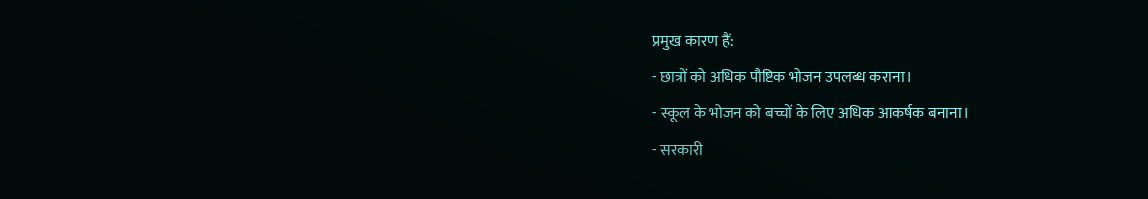प्रमुख कारण हैं:
- छात्रों को अधिक पौष्टिक भोजन उपलब्ध कराना।
- स्कूल के भोजन को बच्चों के लिए अधिक आकर्षक बनाना।
- सरकारी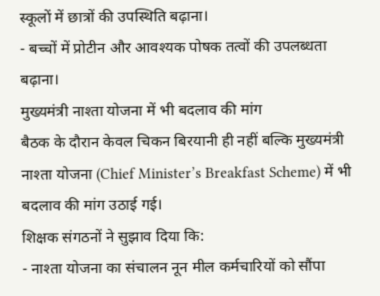स्कूलों में छात्रों की उपस्थिति बढ़ाना।
- बच्चों में प्रोटीन और आवश्यक पोषक तत्वों की उपलब्धता बढ़ाना।
मुख्यमंत्री नाश्ता योजना में भी बदलाव की मांग
बैठक के दौरान केवल चिकन बिरयानी ही नहीं बल्कि मुख्यमंत्री नाश्ता योजना (Chief Minister’s Breakfast Scheme) में भी बदलाव की मांग उठाई गई।
शिक्षक संगठनों ने सुझाव दिया कि:
- नाश्ता योजना का संचालन नून मील कर्मचारियों को सौंपा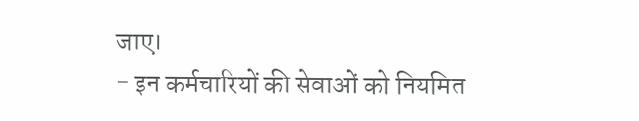जाए।
- इन कर्मचारियों की सेवाओं को नियमित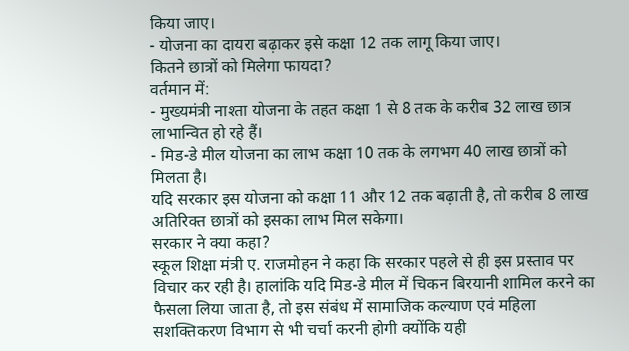किया जाए।
- योजना का दायरा बढ़ाकर इसे कक्षा 12 तक लागू किया जाए।
कितने छात्रों को मिलेगा फायदा?
वर्तमान में:
- मुख्यमंत्री नाश्ता योजना के तहत कक्षा 1 से 8 तक के करीब 32 लाख छात्र लाभान्वित हो रहे हैं।
- मिड-डे मील योजना का लाभ कक्षा 10 तक के लगभग 40 लाख छात्रों को मिलता है।
यदि सरकार इस योजना को कक्षा 11 और 12 तक बढ़ाती है, तो करीब 8 लाख अतिरिक्त छात्रों को इसका लाभ मिल सकेगा।
सरकार ने क्या कहा?
स्कूल शिक्षा मंत्री ए. राजमोहन ने कहा कि सरकार पहले से ही इस प्रस्ताव पर विचार कर रही है। हालांकि यदि मिड-डे मील में चिकन बिरयानी शामिल करने का फैसला लिया जाता है, तो इस संबंध में सामाजिक कल्याण एवं महिला सशक्तिकरण विभाग से भी चर्चा करनी होगी क्योंकि यही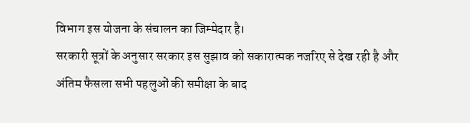विभाग इस योजना के संचालन का जिम्मेदार है।
सरकारी सूत्रों के अनुसार सरकार इस सुझाव को सकारात्मक नजरिए से देख रही है और अंतिम फैसला सभी पहलुओं की समीक्षा के बाद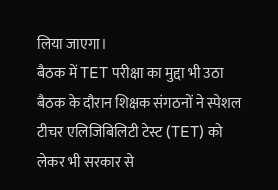लिया जाएगा।
बैठक में TET परीक्षा का मुद्दा भी उठा
बैठक के दौरान शिक्षक संगठनों ने स्पेशल टीचर एलिजिबिलिटी टेस्ट (TET) को लेकर भी सरकार से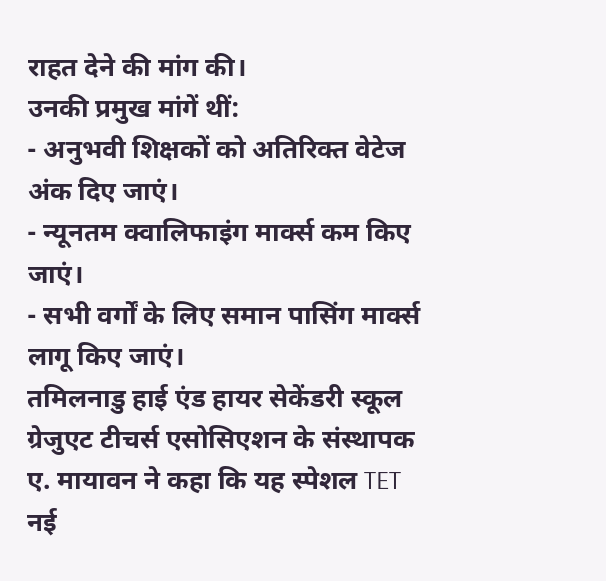राहत देने की मांग की।
उनकी प्रमुख मांगें थीं:
- अनुभवी शिक्षकों को अतिरिक्त वेटेज अंक दिए जाएं।
- न्यूनतम क्वालिफाइंग मार्क्स कम किए जाएं।
- सभी वर्गों के लिए समान पासिंग मार्क्स लागू किए जाएं।
तमिलनाडु हाई एंड हायर सेकेंडरी स्कूल ग्रेजुएट टीचर्स एसोसिएशन के संस्थापक ए. मायावन ने कहा कि यह स्पेशल TET नई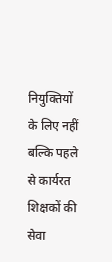नियुक्तियों के लिए नहीं बल्कि पहले से कार्यरत शिक्षकों की सेवा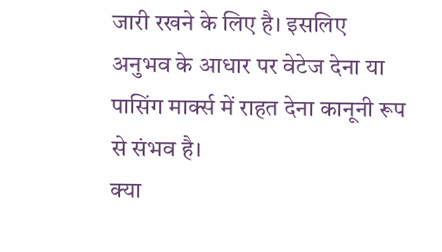जारी रखने के लिए है। इसलिए अनुभव के आधार पर वेटेज देना या पासिंग मार्क्स में राहत देना कानूनी रूप से संभव है।
क्या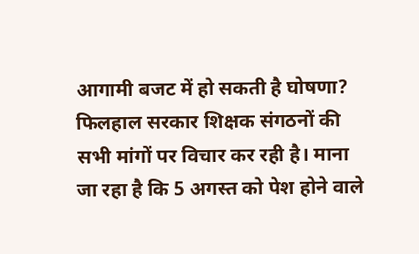आगामी बजट में हो सकती है घोषणा?
फिलहाल सरकार शिक्षक संगठनों की सभी मांगों पर विचार कर रही है। माना जा रहा है कि 5 अगस्त को पेश होने वाले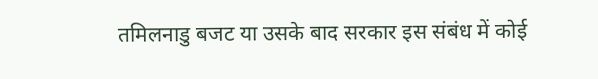तमिलनाडु बजट या उसके बाद सरकार इस संबंध में कोई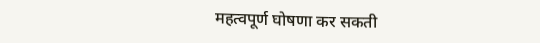महत्वपूर्ण घोषणा कर सकती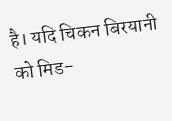है। यदि चिकन बिरयानी को मिड-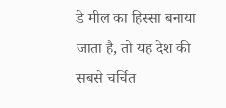डे मील का हिस्सा बनाया जाता है, तो यह देश की सबसे चर्चित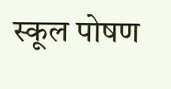स्कूल पोषण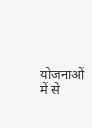योजनाओं में से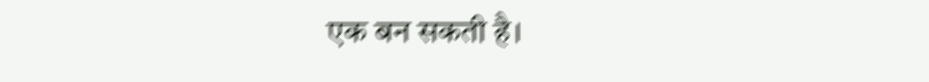एक बन सकती है।